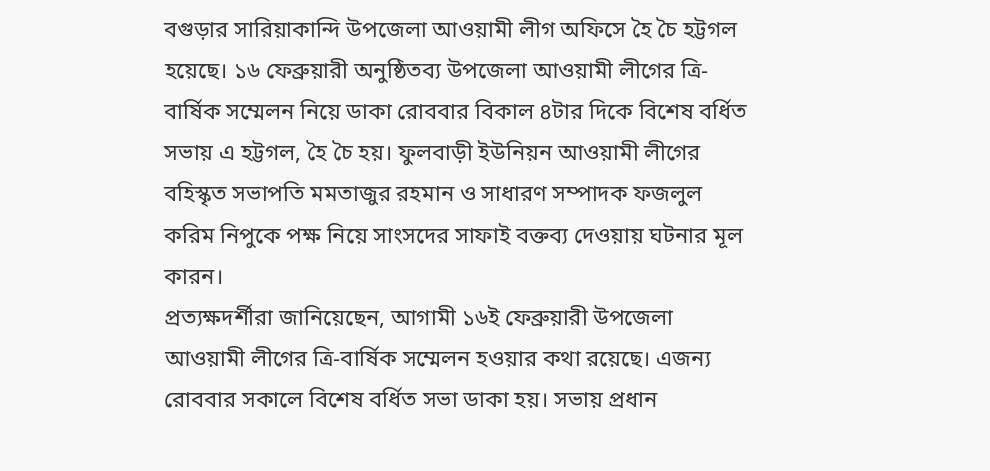বগুড়ার সারিয়াকান্দি উপজেলা আওয়ামী লীগ অফিসে হৈ চৈ হট্টগল হয়েছে। ১৬ ফেব্রুয়ারী অনুষ্ঠিতব্য উপজেলা আওয়ামী লীগের ত্রি-বার্ষিক সম্মেলন নিয়ে ডাকা রোববার বিকাল ৪টার দিকে বিশেষ বর্ধিত সভায় এ হট্টগল, হৈ চৈ হয়। ফুলবাড়ী ইউনিয়ন আওয়ামী লীগের বহিস্কৃত সভাপতি মমতাজুর রহমান ও সাধারণ সম্পাদক ফজলুল করিম নিপুকে পক্ষ নিয়ে সাংসদের সাফাই বক্তব্য দেওয়ায় ঘটনার মূল কারন।
প্রত্যক্ষদর্শীরা জানিয়েছেন, আগামী ১৬ই ফেব্রুয়ারী উপজেলা আওয়ামী লীগের ত্রি-বার্ষিক সম্মেলন হওয়ার কথা রয়েছে। এজন্য রোববার সকালে বিশেষ বর্ধিত সভা ডাকা হয়। সভায় প্রধান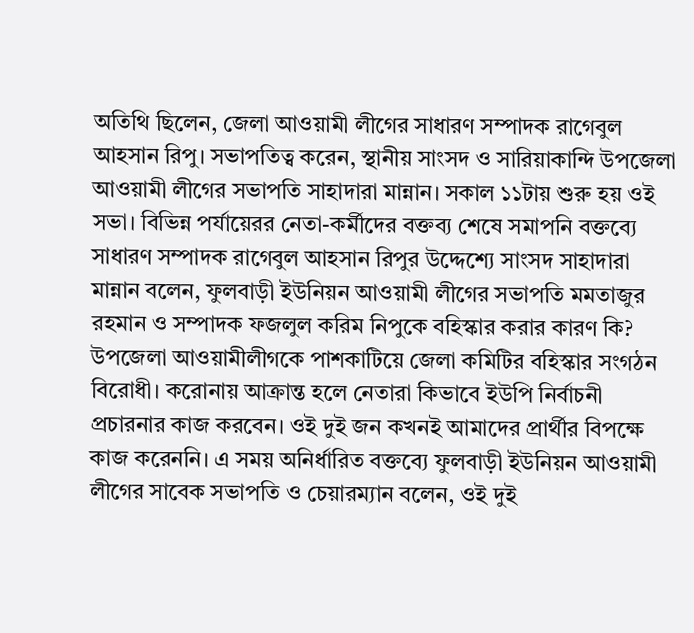অতিথি ছিলেন, জেলা আওয়ামী লীগের সাধারণ সম্পাদক রাগেবুল আহসান রিপু। সভাপতিত্ব করেন, স্থানীয় সাংসদ ও সারিয়াকান্দি উপজেলা আওয়ামী লীগের সভাপতি সাহাদারা মান্নান। সকাল ১১টায় শুরু হয় ওই সভা। বিভিন্ন পর্যায়েরর নেতা-কর্মীদের বক্তব্য শেষে সমাপনি বক্তব্যে সাধারণ সম্পাদক রাগেবুল আহসান রিপুর উদ্দেশ্যে সাংসদ সাহাদারা মান্নান বলেন, ফুলবাড়ী ইউনিয়ন আওয়ামী লীগের সভাপতি মমতাজুর রহমান ও সম্পাদক ফজলুল করিম নিপুকে বহিস্কার করার কারণ কি? উপজেলা আওয়ামীলীগকে পাশকাটিয়ে জেলা কমিটির বহিস্কার সংগঠন বিরোধী। করোনায় আক্রান্ত হলে নেতারা কিভাবে ইউপি নির্বাচনী প্রচারনার কাজ করবেন। ওই দুই জন কখনই আমাদের প্রার্থীর বিপক্ষে কাজ করেননি। এ সময় অনির্ধারিত বক্তব্যে ফুলবাড়ী ইউনিয়ন আওয়ামী লীগের সাবেক সভাপতি ও চেয়ারম্যান বলেন, ওই দুই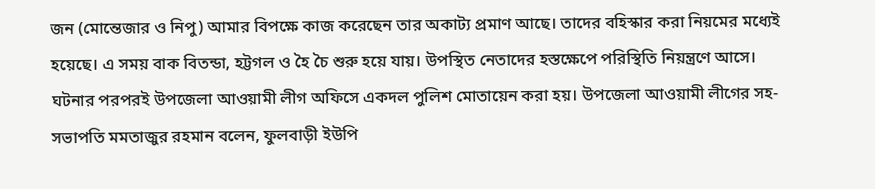জন (মোন্তেজার ও নিপু) আমার বিপক্ষে কাজ করেছেন তার অকাট্য প্রমাণ আছে। তাদের বহিস্কার করা নিয়মের মধ্যেই হয়েছে। এ সময় বাক বিতন্ডা, হট্টগল ও হৈ চৈ শুরু হয়ে যায়। উপস্থিত নেতাদের হস্তক্ষেপে পরিস্থিতি নিয়ন্ত্রণে আসে। ঘটনার পরপরই উপজেলা আওয়ামী লীগ অফিসে একদল পুলিশ মোতায়েন করা হয়। উপজেলা আওয়ামী লীগের সহ-সভাপতি মমতাজুর রহমান বলেন, ফুলবাড়ী ইউপি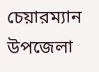চেয়ারম্যান উপজেলা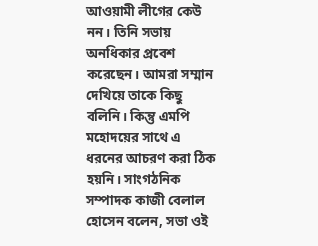আওয়ামী লীগের কেউ নন। তিনি সভায় অনধিকার প্রবেশ করেছেন। আমরা সম্মান দেখিয়ে তাকে কিছু বলিনি। কিন্তু এমপি মহোদয়ের সাথে এ ধরনের আচরণ করা ঠিক হয়নি। সাংগঠনিক সম্পাদক কাজী বেলাল হোসেন বলেন, সভা ওই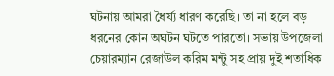ঘটনায় আমরা ধৈর্য্য ধারণ করেছি। তা না হলে বড় ধরনের কোন অঘটন ঘটতে পারতো। সভায় উপজেলা চেয়ারম্যান রেজাউল করিম মন্টু সহ প্রায় দুই শতাধিক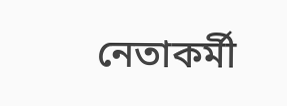নেতাকর্মী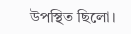উপস্থিত ছিলো।